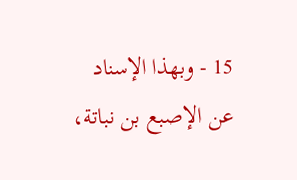15 - وبهذا الإسناد عن الإصبع بن نباتة،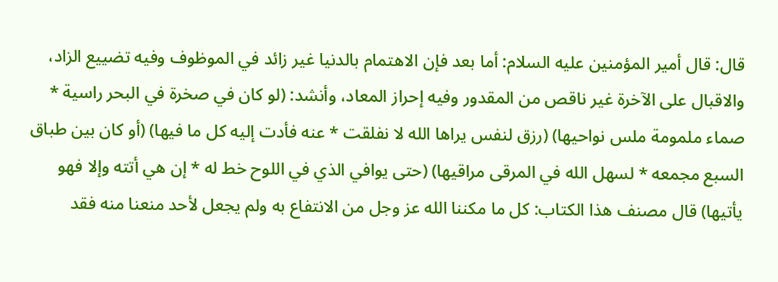قال: قال أمير المؤمنين عليه السلام: أما بعد فإن الاهتمام بالدنيا غير زائد في الموظوف وفيه تضييع الزاد، والاقبال على الآخرة غير ناقص من المقدور وفيه إحراز المعاد، وأنشد: (لو كان في صخرة في البحر راسية * صماء ملمومة ملس نواحيها) (رزق لنفس يراها الله لا نفلقت * عنه فأدت إليه كل ما فيها) (أو كان بين طباق السبع مجمعه * لسهل الله في المرقى مراقيها) (حتى يوافي الذي في اللوح خط له * إن هي أتته وإلا فهو يأتيها) قال مصنف هذا الكتاب: كل ما مكننا الله عز وجل من الانتفاع به ولم يجعل لأحد منعنا منه فقد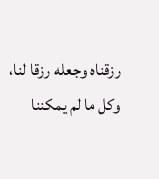رزقناه وجعله رزقا لنا، وكل ما لم يمكننا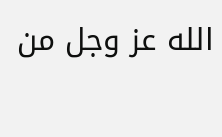الله عز وجل من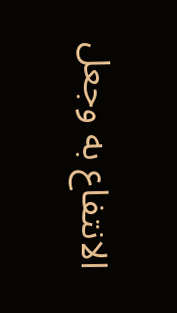الانتفاع به وجعل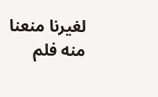لغيرنا منعنا منه فلم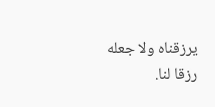يرزقناه ولا جعله رزقا لنا.